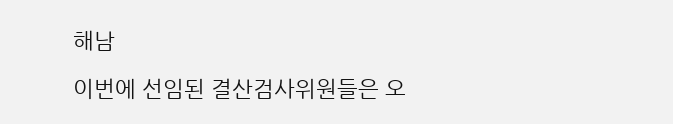해남

이번에 선임된 결산검사위원들은 오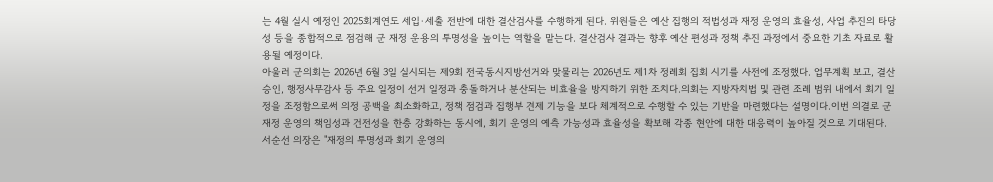는 4월 실시 예정인 2025회계연도 세입·세출 전반에 대한 결산검사를 수행하게 된다. 위원들은 예산 집행의 적법성과 재정 운영의 효율성, 사업 추진의 타당성 등을 종합적으로 점검해 군 재정 운용의 투명성을 높이는 역할을 맡는다. 결산검사 결과는 향후 예산 편성과 정책 추진 과정에서 중요한 기초 자료로 활용될 예정이다.
아울러 군의회는 2026년 6월 3일 실시되는 제9회 전국동시지방선거와 맞물리는 2026년도 제1차 정례회 집회 시기를 사전에 조정했다. 업무계획 보고, 결산 승인, 행정사무감사 등 주요 일정이 선거 일정과 충돌하거나 분산되는 비효율을 방지하기 위한 조치다.의회는 지방자치법 및 관련 조례 범위 내에서 회기 일정을 조정함으로써 의정 공백을 최소화하고, 정책 점검과 집행부 견제 기능을 보다 체계적으로 수행할 수 있는 기반을 마련했다는 설명이다.이번 의결로 군 재정 운영의 책임성과 건전성을 한층 강화하는 동시에, 회기 운영의 예측 가능성과 효율성을 확보해 각종 현안에 대한 대응력이 높아질 것으로 기대된다.
서순선 의장은 "재정의 투명성과 회기 운영의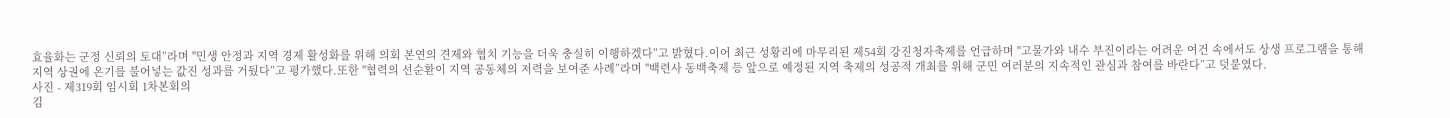효율화는 군정 신뢰의 토대”라며 "민생 안정과 지역 경제 활성화를 위해 의회 본연의 견제와 협치 기능을 더욱 충실히 이행하겠다”고 밝혔다.이어 최근 성황리에 마무리된 제54회 강진청자축제를 언급하며 "고물가와 내수 부진이라는 어려운 여건 속에서도 상생 프로그램을 통해 지역 상권에 온기를 불어넣는 값진 성과를 거뒀다”고 평가했다.또한 "협력의 선순환이 지역 공동체의 저력을 보여준 사례”라며 "백련사 동백축제 등 앞으로 예정된 지역 축제의 성공적 개최를 위해 군민 여러분의 지속적인 관심과 참여를 바란다”고 덧붙였다.
사진 - 제319회 임시회 1차본회의
김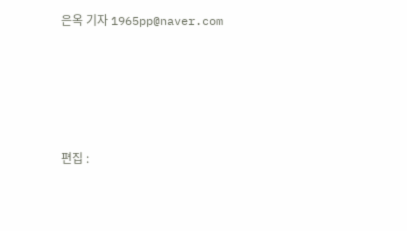은옥 기자 1965pp@naver.com






편집 :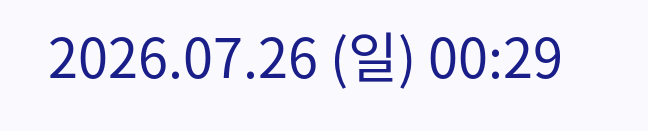2026.07.26 (일) 00:29